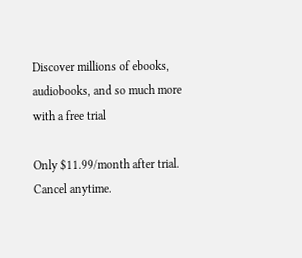Discover millions of ebooks, audiobooks, and so much more with a free trial

Only $11.99/month after trial. Cancel anytime.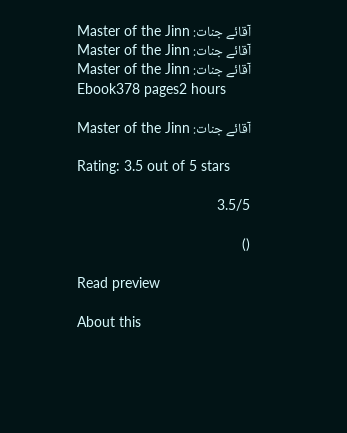آقائے جنات: Master of the Jinn
آقائے جنات: Master of the Jinn
آقائے جنات: Master of the Jinn
Ebook378 pages2 hours

آقائے جنات: Master of the Jinn

Rating: 3.5 out of 5 stars

3.5/5

()

Read preview

About this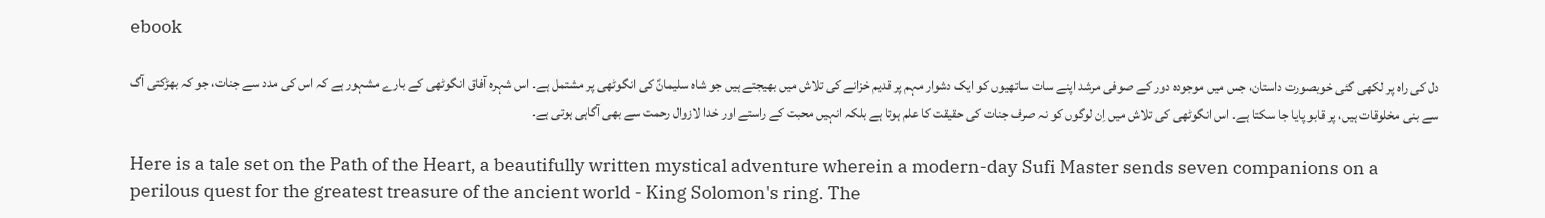ebook

دل کی راہ پر لکھی گئی خوبصورت داستان، جس میں موجودہ دور کے صوفی مرشد اپنے سات ساتھیوں کو ایک دشوار مہم پر قدیم خزانے کی تلاش میں بھیجتے ہیں جو شاہ سلیمانؑ کی انگوٹھی پر مشتمل ہے۔ اس شہرہ آفاق انگوٹھی کے بارے مشہور ہے کہ اس کی مدد سے جنات، جو کہ بھڑکتی آگ سے بنی مخلوقات ہیں، پر قابو پایا جا سکتا ہے۔ اس انگوٹھی کی تلاش میں اِن لوگوں کو نہ صرف جنات کی حقیقت کا علم ہوتا ہے بلکہ انہیں محبت کے راستے اور خدا لازوال رحمت سے بھی آگاہی ہوتی ہے۔

Here is a tale set on the Path of the Heart, a beautifully written mystical adventure wherein a modern-day Sufi Master sends seven companions on a perilous quest for the greatest treasure of the ancient world - King Solomon's ring. The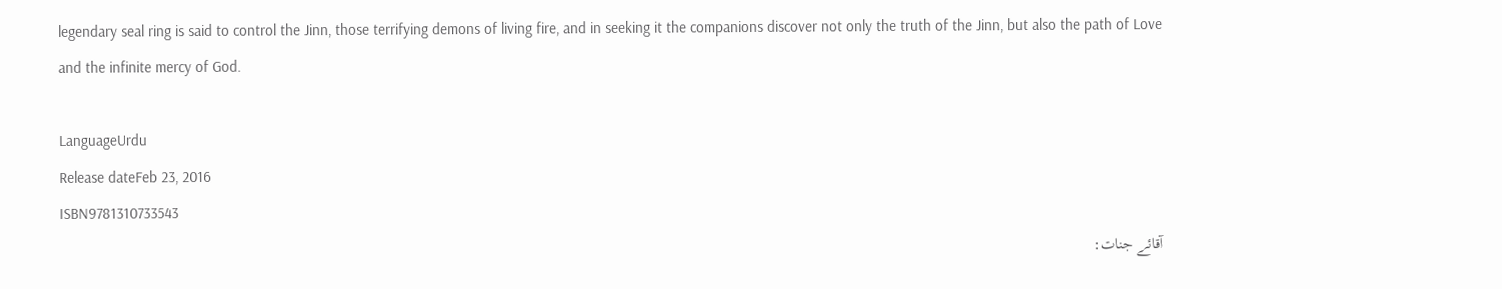legendary seal ring is said to control the Jinn, those terrifying demons of living fire, and in seeking it the companions discover not only the truth of the Jinn, but also the path of Love and the infinite mercy of God.

LanguageUrdu
Release dateFeb 23, 2016
ISBN9781310733543
آقائے جنات: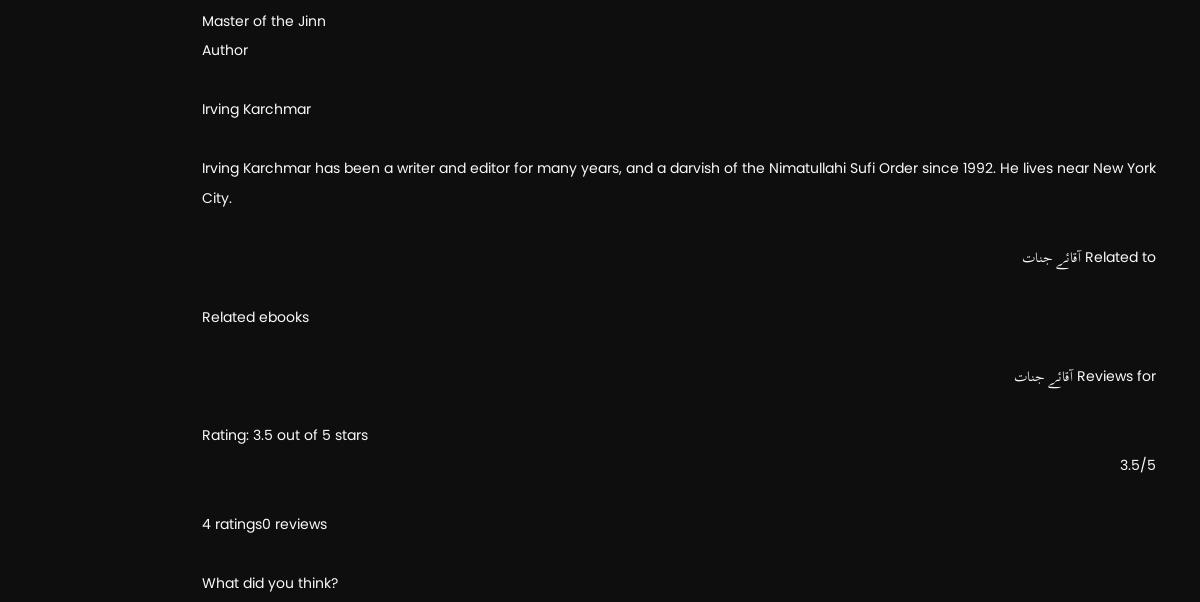Master of the Jinn
Author

Irving Karchmar

Irving Karchmar has been a writer and editor for many years, and a darvish of the Nimatullahi Sufi Order since 1992. He lives near New York City.

Related to آقائے جنات

Related ebooks

Reviews for آقائے جنات

Rating: 3.5 out of 5 stars
3.5/5

4 ratings0 reviews

What did you think?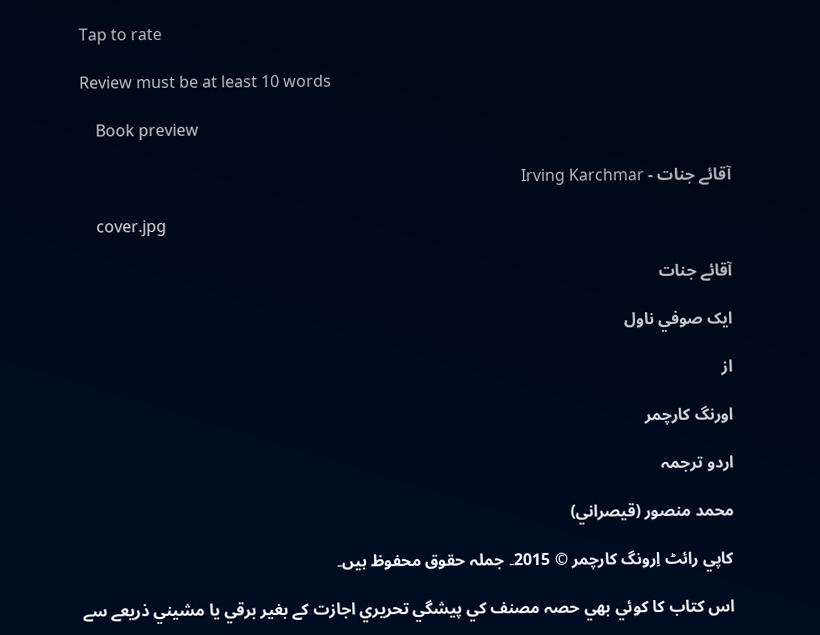Tap to rate

Review must be at least 10 words

    Book preview

    آقائے جنات - Irving Karchmar

    cover.jpg

    آقائے جنات

    ايک صوفي ناول

    از

    اورنگ کارچمر

    اردو ترجمہ

    محمد منصور (قيصراني)

    کاپي رائٹ اِرونگ کارچمر © 2015۔ جملہ حقوق محفوظ ہيں۔

    اس کتاب کا کوئي بھي حصہ مصنف کي پيشگي تحريري اجازت کے بغير برقي يا مشيني ذريعے سے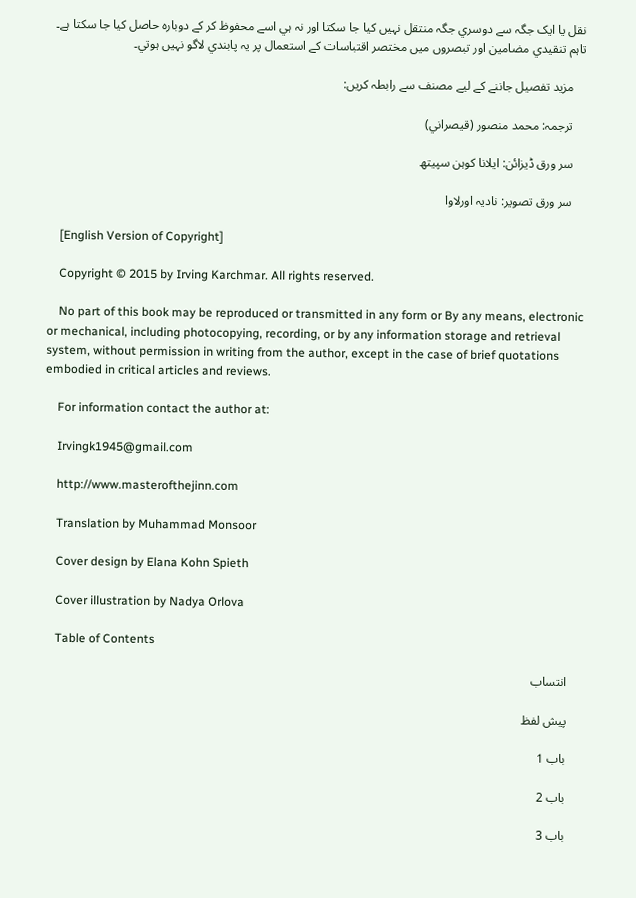نقل يا ايک جگہ سے دوسري جگہ منتقل نہيں کيا جا سکتا اور نہ ہي اسے محفوظ کر کے دوبارہ حاصل کيا جا سکتا ہے۔ تاہم تنقيدي مضامين اور تبصروں ميں مختصر اقتباسات کے استعمال پر يہ پابندي لاگو نہيں ہوتي۔

    مزيد تفصيل جاننے کے ليے مصنف سے رابطہ کريں:

    ترجمہ: محمد منصور (قيصراني)

    سر ورق ڈيزائن: ايلانا کوہن سپيتھ

    سر ورق تصوير: ناديہ اورلاوا

    [English Version of Copyright]

    Copyright © 2015 by Irving Karchmar. All rights reserved.

    No part of this book may be reproduced or transmitted in any form or By any means, electronic or mechanical, including photocopying, recording, or by any information storage and retrieval system, without permission in writing from the author, except in the case of brief quotations embodied in critical articles and reviews.

    For information contact the author at:

    Irvingk1945@gmail.com

    http://www.masterofthejinn.com

    Translation by Muhammad Monsoor

    Cover design by Elana Kohn Spieth

    Cover illustration by Nadya Orlova

    Table of Contents

    انتساب

    پيش لفظ

    باب 1

    باب 2

    باب 3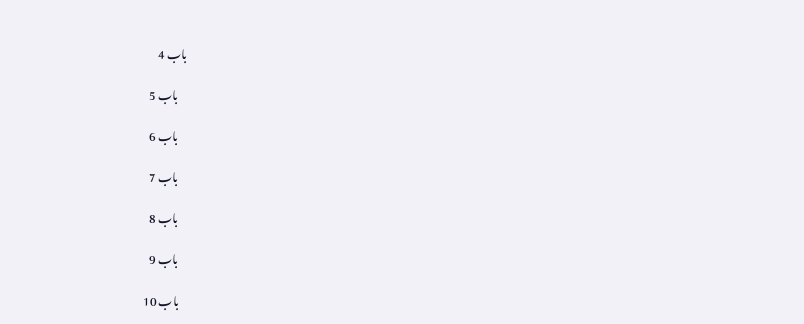باب 4

    باب 5

    باب 6

    باب 7

    باب 8

    باب 9

    باب 10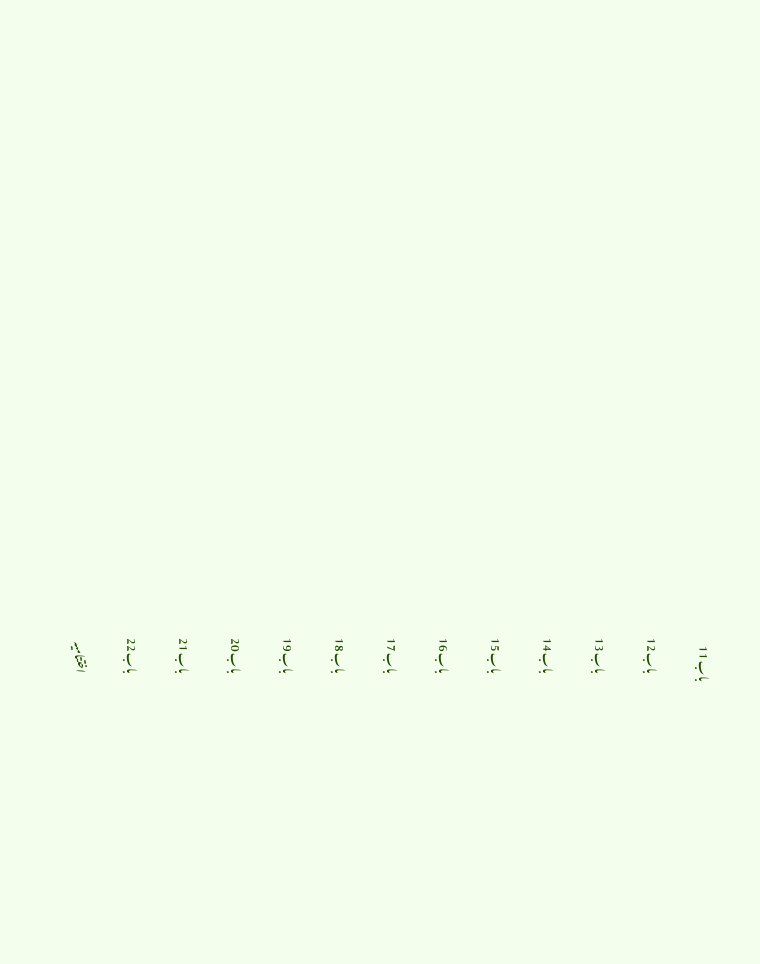باب 11

    باب 12

    باب 13

    باب 14

    باب 15

    باب 16

    باب 17

    باب 18

    باب 19

    باب 20

    باب 21

    باب 22

    اختتاميہ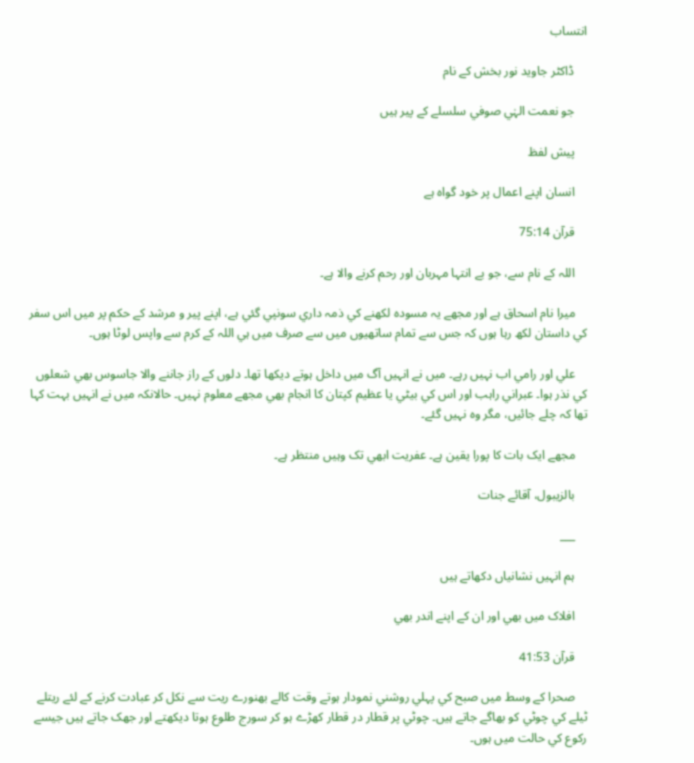انتساب

    ڈاکٹر جاويد نور بخش کے نام

    جو نعمت الہٰي صوفي سلسلے کے پير ہيں

    پيش لفظ

    انسان اپنے اعمال پر خود گواہ ہے

    قرآن 75:14

    اللہ کے نام سے، جو بے انتہا مہربان اور رحم کرنے والا ہے۔

    ميرا نام اسحاق ہے اور مجھے يہ مسودہ لکھنے کي ذمہ داري سونپي گئي ہے، اپنے پير و مرشد کے حکم پر ميں اس سفر کي داستان لکھ رہا ہوں کہ جس سے تمام ساتھيوں ميں سے صرف ميں ہي اللہ کے کرم سے واپس لوٹا ہوں۔

    علي اور رامي اب نہيں رہے۔ ميں نے انہيں آگ ميں داخل ہوتے ديکھا تھا۔ دلوں کے راز جاننے والا جاسوس بھي شعلوں کي نذر ہوا۔ عبراني راہب اور اس کي بيٹي يا عظيم کپتان کا انجام بھي مجھے معلوم نہيں۔ حالانکہ ميں نے انہيں بہت کہا تھا کہ چلے جائيں، مگر وہ نہيں گئے۔

    مجھے ايک بات کا پورا يقين ہے۔ عفريت ابھي تک وہيں منتظر ہے۔

    بالزيبول، آقائے جنات

    ___

    ہم انہيں نشانياں دکھاتے ہيں

    افلاک ميں بھي اور ان کے اپنے اندر بھي

    قرآن 41:53

    صحرا کے وسط ميں صبح کي پہلي روشني نمودار ہوتے وقت کالے بھنورے ريت سے نکل کر عبادت کرنے کے لئے ريتلے ٹيلے کي چوٹي کو بھاگے جاتے ہيں۔ چوٹي پر قطار در قطار کھڑے ہو کر سورج طلوع ہوتا ديکھتے اور جھک جاتے ہيں جيسے رکوع کي حالت ميں ہوں۔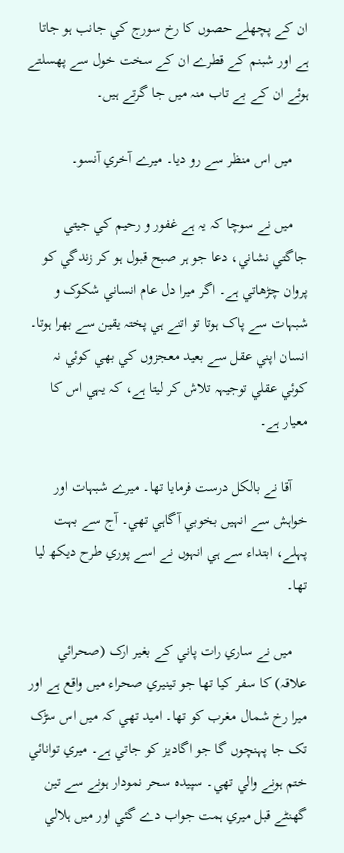ان کے پچھلے حصوں کا رخ سورج کي جانب ہو جاتا ہے اور شبنم کے قطرے ان کے سخت خول سے پھسلتے ہوئے ان کے بے تاب منہ ميں جا گرتے ہيں۔

    ميں اس منظر سے رو ديا۔ ميرے آخري آنسو۔

    ميں نے سوچا کہ يہ ہے غفور و رحيم کي جيتي جاگتي نشاني، دعا جو ہر صبح قبول ہو کر زندگي کو پروان چڑھاتي ہے۔ اگر ميرا دل عام انساني شکوک و شبہات سے پاک ہوتا تو اتنے ہي پختہ يقين سے بھرا ہوتا۔ انسان اپني عقل سے بعيد معجزوں کي بھي کوئي نہ کوئي عقلي توجيہہ تلاش کر ليتا ہے، کہ يہي اس کا معيار ہے۔

    آقا نے بالکل درست فرمايا تھا۔ ميرے شبہات اور خواہش سے انہيں بخوبي آگاہي تھي۔ آج سے بہت پہلے، ابتداء سے ہي انہوں نے اسے پوري طرح ديکھ ليا تھا۔

    ميں نے ساري رات پاني کے بغير ارک (صحرائي علاقہ) کا سفر کيا تھا جو تينيري صحراء ميں واقع ہے اور ميرا رخ شمال مغرب کو تھا۔ اميد تھي کہ ميں اس سڑک تک جا پہنچوں گا جو اگاديز کو جاتي ہے۔ ميري توانائي ختم ہونے والي تھي۔ سپيدہ سحر نمودار ہونے سے تين گھنٹے قبل ميري ہمت جواب دے گئي اور ميں ہلالي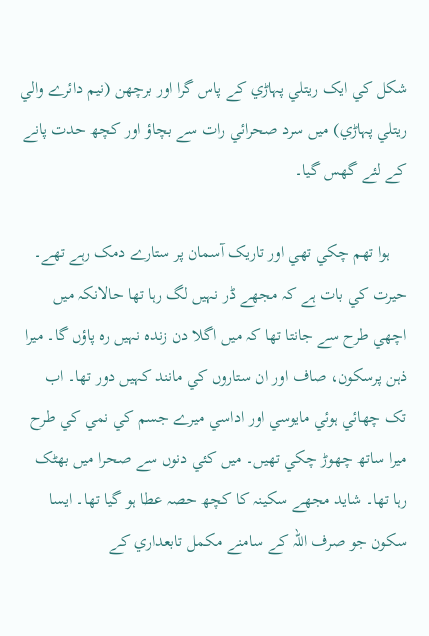شکل کي ايک ريتلي پہاڑي کے پاس گرا اور برچھن (نيم دائرے والي ريتلي پہاڑي) ميں سرد صحرائي رات سے بچاؤ اور کچھ حدت پانے کے لئے گھس گيا۔

    ہوا تھم چکي تھي اور تاريک آسمان پر ستارے دمک رہے تھے۔ حيرت کي بات ہے کہ مجھے ڈر نہيں لگ رہا تھا حالانکہ ميں اچھي طرح سے جانتا تھا کہ ميں اگلا دن زندہ نہيں رہ پاؤں گا۔ ميرا ذہن پرسکون، صاف اور ان ستاروں کي مانند کہيں دور تھا۔ اب تک چھائي ہوئي مايوسي اور اداسي ميرے جسم کي نمي کي طرح ميرا ساتھ چھوڑ چکي تھيں۔ ميں کئي دنوں سے صحرا ميں بھٹک رہا تھا۔ شايد مجھے سکينہ کا کچھ حصہ عطا ہو گيا تھا۔ ايسا سکون جو صرف اللہ کے سامنے مکمل تابعداري کے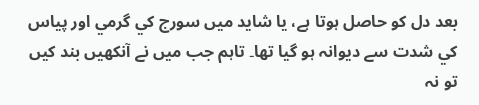بعد دل کو حاصل ہوتا ہے، يا شايد ميں سورج کي گرمي اور پياس کي شدت سے ديوانہ ہو گيا تھا۔ تاہم جب ميں نے آنکھيں بند کيں تو نہ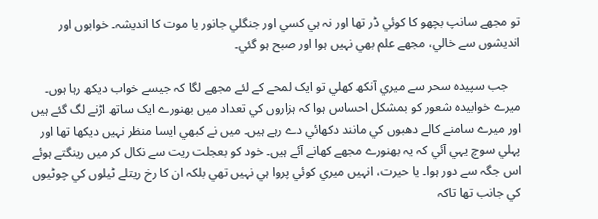تو مجھے سانپ بچھو کا کوئي ڈر تھا اور نہ ہي کسي اور جنگلي جانور يا موت کا انديشہ۔ خوابوں اور انديشوں سے خالي، مجھے علم بھي نہيں ہوا اور صبح ہو گئي۔

    جب سپيدہ سحر سے ميري آنکھ کھلي تو ايک لمحے کے لئے مجھے لگا کہ جيسے خواب ديکھ رہا ہوں۔ ميرے خوابيدہ شعور کو بمشکل احساس ہوا کہ ہزاروں کي تعداد ميں بھنورے ايک ساتھ اڑنے لگ گئے ہيں اور ميرے سامنے کالے دھبوں کي مانند دکھائي دے رہے ہيں۔ ميں نے کبھي ايسا منظر نہيں ديکھا تھا اور پہلي سوچ يہي آئي کہ يہ بھنورے مجھے کھانے آئے ہيں۔ خود کو بعجلت ريت سے نکال کر ميں رينگتے ہوئے اس جگہ سے دور ہوا۔ يا حيرت، انہيں ميري کوئي پروا ہي نہيں تھي بلکہ ان کا رخ ريتلے ٹيلوں کي چوٹيوں کي جانب تھا تاکہ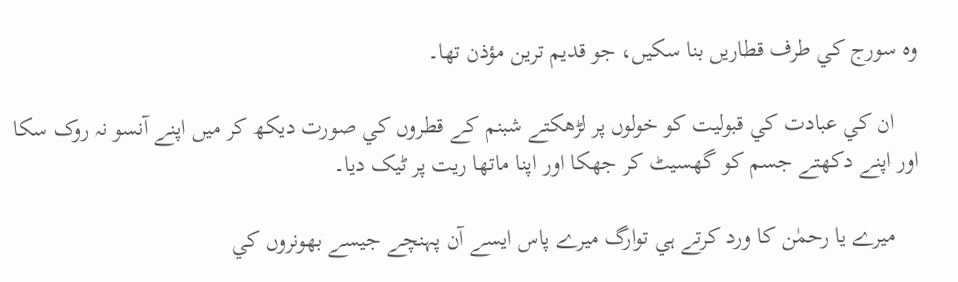وہ سورج کي طرف قطاريں بنا سکيں، جو قديم ترين مؤذن تھا۔

    ان کي عبادت کي قبوليت کو خولوں پر لڑھکتے شبنم کے قطروں کي صورت ديکھ کر ميں اپنے آنسو نہ روک سکا اور اپنے دکھتے جسم کو گھسيٹ کر جھکا اور اپنا ماتھا ريت پر ٹيک ديا۔

    ميرے يا رحمٰن کا ورد کرتے ہي توارگ ميرے پاس ايسے آن پہنچے جيسے بھونروں کي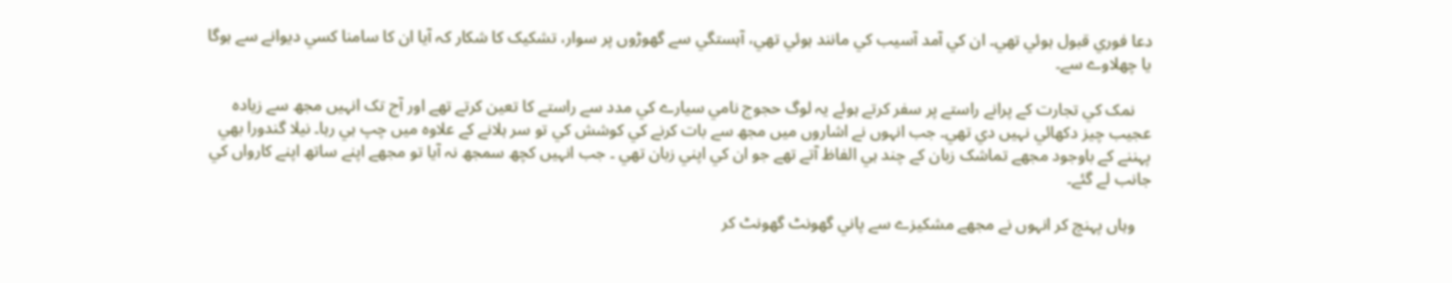دعا فوري قبول ہوئي تھي۔ ان کي آمد آسيب کي مانند ہوئي تھي، آہستگي سے گھوڑوں پر سوار، تشکيک کا شکار کہ آيا ان کا سامنا کسي ديوانے سے ہوگا يا چھلاوے سے۔

    نمک کي تجارت کے پرانے راستے پر سفر کرتے ہوئے يہ لوگ حجوج نامي سيارے کي مدد سے راستے کا تعين کرتے تھے اور آج تک انہيں مجھ سے زيادہ عجيب چيز دکھائي نہيں دي تھي۔ جب انہوں نے اشاروں ميں مجھ سے بات کرنے کي کوشش کي تو سر ہلانے کے علاوہ ميں چپ ہي رہا۔ نيلا گندورا بھي پہننے کے باوجود مجھے تماشک زبان کے چند ہي الفاظ آتے تھے جو ان کي اپني زبان تھي ۔ جب انہيں کچھ سمجھ نہ آيا تو مجھے اپنے ساتھ اپنے کارواں کي جانب لے گئے۔

    وہاں پہنچ کر انہوں نے مجھے مشکيزے سے پاني گھونٹ گھونٹ کر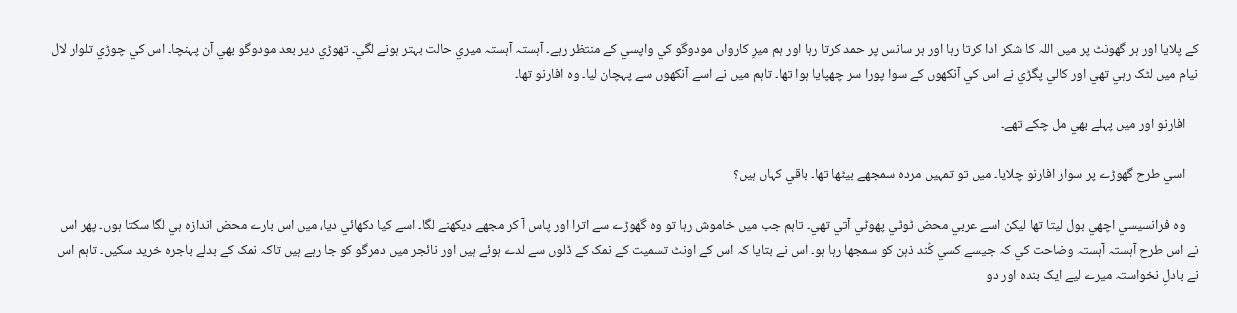کے پلايا اور ہر گھونٹ پر ميں اللہ کا شکر ادا کرتا رہا اور ہر سانس پر حمد کرتا رہا اور ہم ميرِ کارواں مودوگو کي واپسي کے منتظر رہے۔ آہستہ آہستہ ميري حالت بہتر ہونے لگي۔ تھوڑي دير بعد مودوگو بھي آن پہنچا۔ اس کي چوڑي تلوار لال نيام ميں لٹک رہي تھي اور کالي پگڑي نے اس کي آنکھوں کے سوا پورا سر چھپايا ہوا تھا۔ تاہم ميں نے اسے آنکھوں سے پہچان ليا۔ وہ افارنو تھا۔

    افارنو اور ميں پہلے بھي مل چکے تھے۔

    اسي طرح گھوڑے پر سوار افارنو چلايا۔ ميں تو تمہيں مردہ سمجھے بيٹھا تھا۔ باقي کہاں ہيں؟

    وہ فرانسيسي اچھي بول ليتا تھا ليکن اسے عربي محض ٹوٹي پھوٹي آتي تھي۔ تاہم جب ميں خاموش رہا تو وہ گھوڑے سے اترا اور پاس آ کر مجھے ديکھنے لگا۔ اسے کيا دکھائي ديا، ميں اس بارے محض اندازہ ہي لگا سکتا ہوں۔ پھر اس نے اس طرح آہستہ آہستہ وضاحت کي کہ جيسے کسي کُند ذہن کو سمجھا رہا ہو۔ اس نے بتايا کہ اس کے اونٹ تسميت کے نمک کے ڈلوں سے لدے ہوئے ہيں اور نائجر ميں دمرگو کو جا رہے ہيں تاکہ نمک کے بدلے باجرہ خريد سکيں۔ تاہم اس نے بادلِ نخواستہ ميرے ليے ايک بندہ اور دو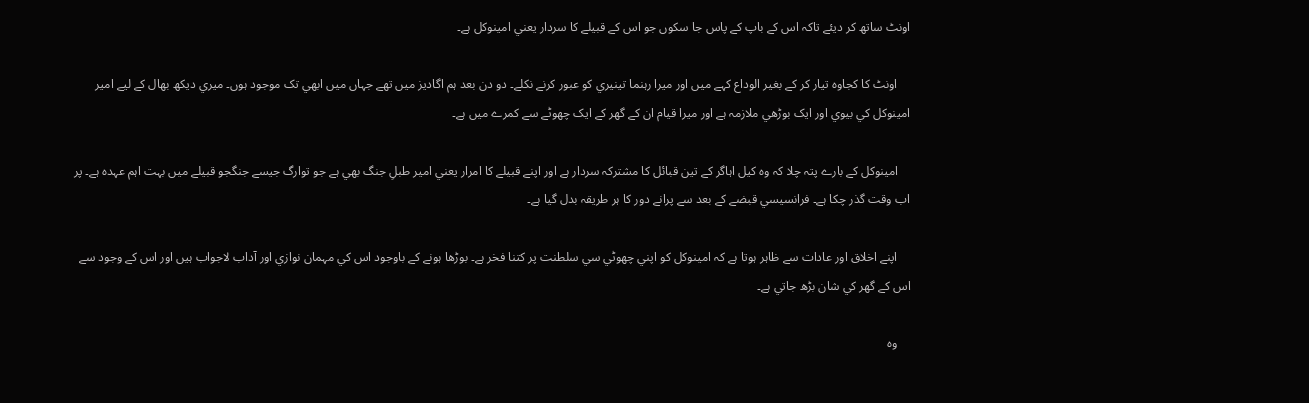اونٹ ساتھ کر ديئے تاکہ اس کے باپ کے پاس جا سکوں جو اس کے قبيلے کا سردار يعني امينوکل ہے۔

    اونٹ کا کجاوہ تيار کر کے بغير الوداع کہے ميں اور ميرا رہنما تينيري کو عبور کرنے نکلے۔ دو دن بعد ہم اگاديز ميں تھے جہاں ميں ابھي تک موجود ہوں۔ ميري ديکھ بھال کے ليے امير امينوکل کي بيوي اور ايک بوڑھي ملازمہ ہے اور ميرا قيام ان کے گھر کے ايک چھوٹے سے کمرے ميں ہے۔

    امينوکل کے بارے پتہ چلا کہ وہ کيل اہاگر کے تين قبائل کا مشترکہ سردار ہے اور اپنے قبيلے کا امرار يعني امير طبلِ جنگ بھي ہے جو توارگ جيسے جنگجو قبيلے ميں بہت اہم عہدہ ہے۔ پر اب وقت گذر چکا ہے۔ فرانسيسي قبضے کے بعد سے پرانے دور کا ہر طريقہ بدل گيا ہے۔

    اپنے اخلاق اور عادات سے ظاہر ہوتا ہے کہ امينوکل کو اپني چھوٹي سي سلطنت پر کتنا فخر ہے۔ بوڑھا ہونے کے باوجود اس کي مہمان نوازي اور آداب لاجواب ہيں اور اس کے وجود سے اس کے گھر کي شان بڑھ جاتي ہے۔

    وہ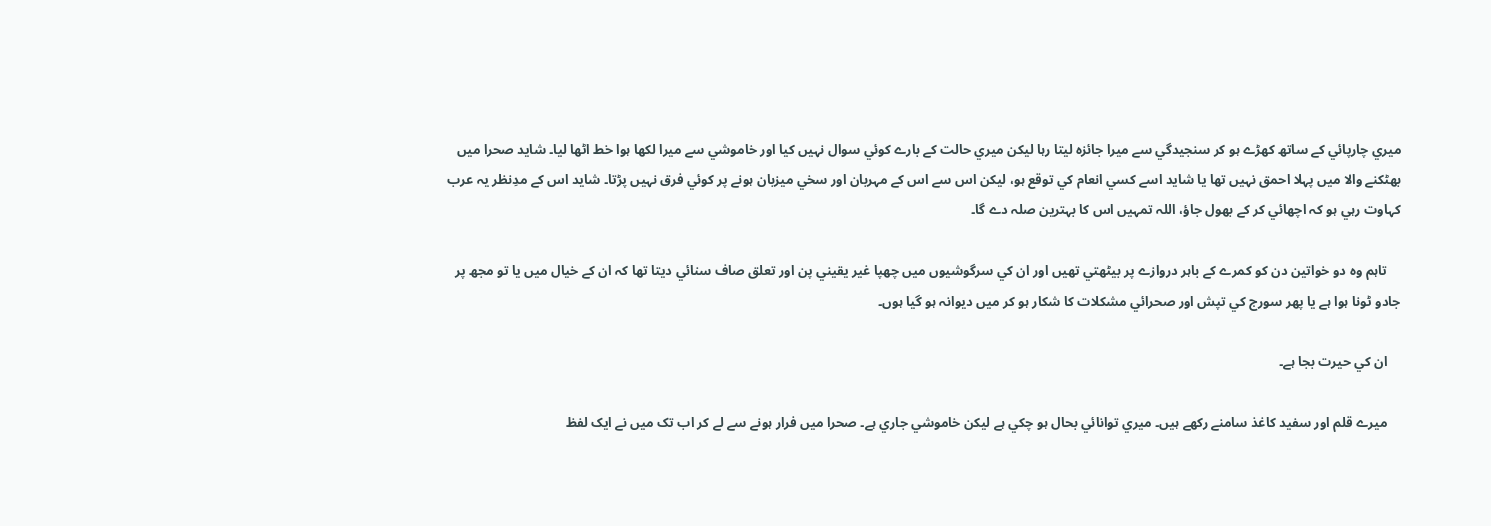ميري چارپائي کے ساتھ کھڑے ہو کر سنجيدگي سے ميرا جائزہ ليتا رہا ليکن ميري حالت کے بارے کوئي سوال نہيں کيا اور خاموشي سے ميرا لکھا ہوا خط اٹھا ليا۔ شايد صحرا ميں بھٹکنے والا ميں پہلا احمق نہيں تھا يا شايد اسے کسي انعام کي توقع ہو، ليکن اس سے اس کے مہربان اور سخي ميزبان ہونے پر کوئي فرق نہيں پڑتا۔ شايد اس کے مدِنظر يہ عرب کہاوت رہي ہو کہ اچھائي کر کے بھول جاؤ، اللہ تمہيں اس کا بہترين صلہ دے گا۔

    تاہم وہ دو خواتين دن کو کمرے کے باہر دروازے پر بيٹھتي تھيں اور ان کي سرگوشيوں ميں چھپا غير يقيني پن اور تعلق صاف سنائي ديتا تھا کہ ان کے خيال ميں يا تو مجھ پر جادو ٹونا ہوا ہے يا پھر سورج کي تپش اور صحرائي مشکلات کا شکار ہو کر ميں ديوانہ ہو گيا ہوں۔

    ان کي حيرت بجا ہے۔

    ميرے قلم اور سفيد کاغذ سامنے رکھے ہيں۔ ميري توانائي بحال ہو چکي ہے ليکن خاموشي جاري ہے۔ صحرا ميں فرار ہونے سے لے کر اب تک ميں نے ايک لفظ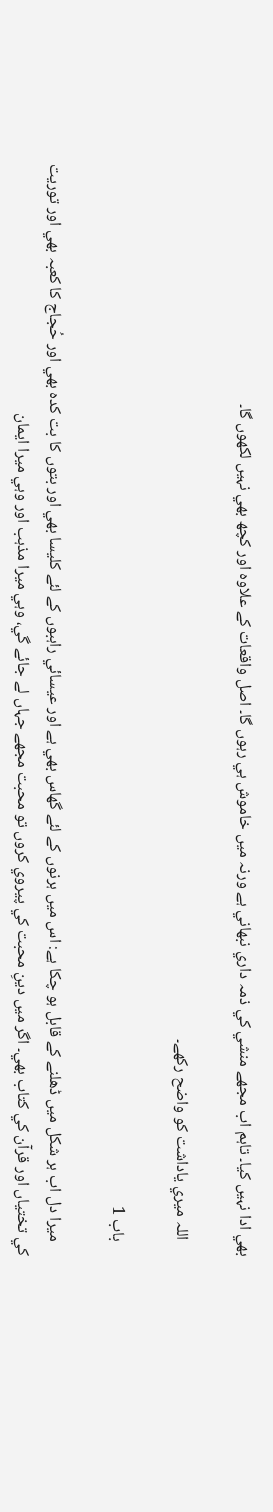بھي ادا نہيں کيا۔ تاہم اب مجھے منشي کي ذمہ داري نبھاني ہے ورنہ ميں خاموش ہي رہوں گا۔ اصل واقعات کے علاوہ اور کچھ بھي نہيں لکھوں گا۔

    اللہ ميري ياداشت کو واضح رکھے۔

    باب 1

    ميرا دل اب ہر شکل ميں ڈھلنے کے قابل ہو چکا ہے: اس ميں ہرنوں کے لئے گھاس بھي ہے اور عيسائي راہبوں کے لئے کليسا بھي اور بتوں کا بت کدہ بھي اور حُجاج کا کعبہ بھي اور توريت کي تختياں اور قرآن کي کتاب بھي۔ اگر ميں دينِ محبت کي پيروي کروں تو محبت مجھے جہاں لے جائے گي، وہي ميرا مذہب اور وہي ميرا ايمان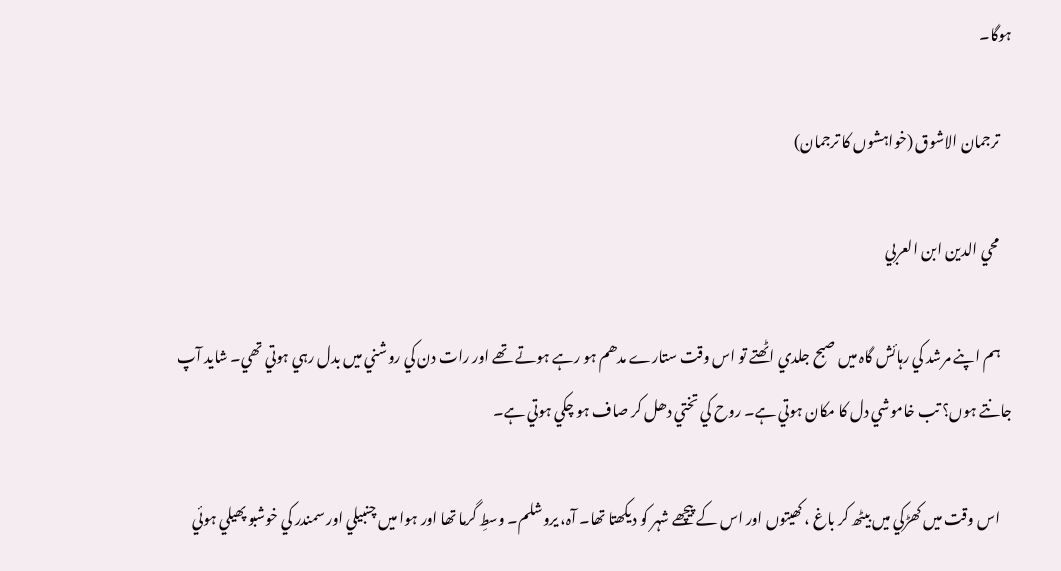ہوگا۔

    ترجمان الاشوق (خواہشوں کا ترجمان)

    محي الدين ابن العربي

    ہم اپنے مرشد کي رہائش گاہ ميں صبح جلدي اٹھتے تو اس وقت ستارے مدھم ہو رہے ہوتے تھے اور رات دن کي روشني ميں بدل رہي ہوتي تھي۔ شايد آپ جانتے ہوں؟ تب خاموشي دل کا مکان ہوتي ہے۔ روح کي تختي دھل کر صاف ہو چکي ہوتي ہے۔

    اس وقت ميں کھڑکي ميں بيٹھ کر باغ ، کھيتوں اور اس کے پيچھے شہر کو ديکھتا تھا۔ آہ، يروشلم۔ وسطِ گرما تھا اور ہوا ميں چنبيلي اور سمندر کي خوشبو پھيلي ہوئي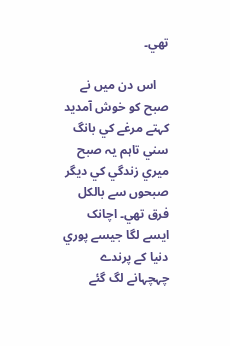تھي۔

    اس دن ميں نے صبح کو خوش آمديد کہتے مرغے کي بانگ سني تاہم يہ صبح ميري زندگي کي ديگر صبحوں سے بالکل فرق تھي۔ اچانک ايسے لگا جيسے پوري دنيا کے پرندے چہچہانے لگ گئے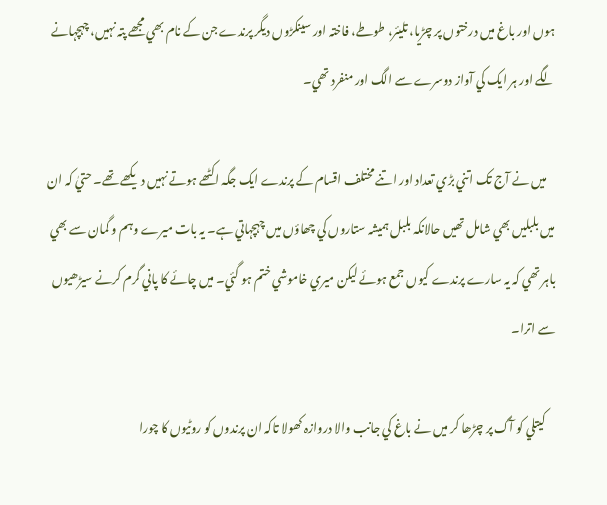ہوں اور باغ ميں درختوں پر چڑيا، تليئر، طوطے، فاختہ اور سينکڑوں ديگر پرندے جن کے نام بھي مجھے پتہ نہيں، چہچہانے لگے اور ہر ايک کي آواز دوسرے سے الگ اور منفرد تھي۔

    ميں نے آج تک اتني بڑي تعداد اور اتنے مختلف اقسام کے پرندے ايک جگہ اکٹھے ہوتے نہيں ديکھے تھے۔ حتيٰ کہ ان ميں بلبليں بھي شامل تھيں حالانکہ بلبل ہميشہ ستاروں کي چھاؤں ميں چہچہاتي ہے۔ يہ بات ميرے وہم و گمان سے بھي باہر تھي کہ يہ سارے پرندے کيوں جمع ہوئے ليکن ميري خاموشي ختم ہو گئي۔ ميں چائے کا پاني گرم کرنے سيڑھيوں سے اترا۔

    کيتلي کو آگ پر چڑھا کر ميں نے باغ کي جانب والا دروازہ کھولا تاکہ ان پرندوں کو روٹيوں کا چورا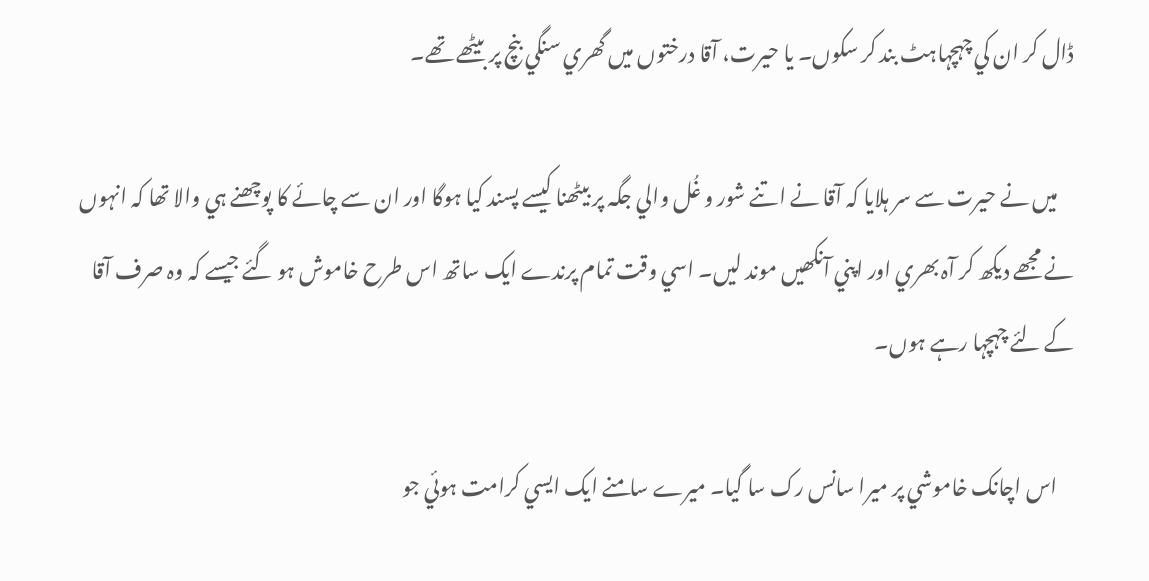ڈال کر ان کي چہچہاہٹ بند کر سکوں۔ يا حيرت، آقا درختوں ميں گھري سنگي بنچ پر بيٹھے تھے۔

    ميں نے حيرت سے سر ہلايا کہ آقا نے اتنے شور و غُل والي جگہ پر بيٹھنا کيسے پسند کيا ہوگا اور ان سے چائے کا پوچھنے ہي والا تھا کہ انہوں نے مجھے ديکھ کر آہ بھري اور اپني آنکھيں موند ليں۔ اسي وقت تمام پرندے ايک ساتھ اس طرح خاموش ہو گئے جيسے کہ وہ صرف آقا کے لئے چہچہا رہے ہوں۔

    اس اچانک خاموشي پر ميرا سانس رک سا گيا۔ ميرے سامنے ايک ايسي کرامت ہوئي جو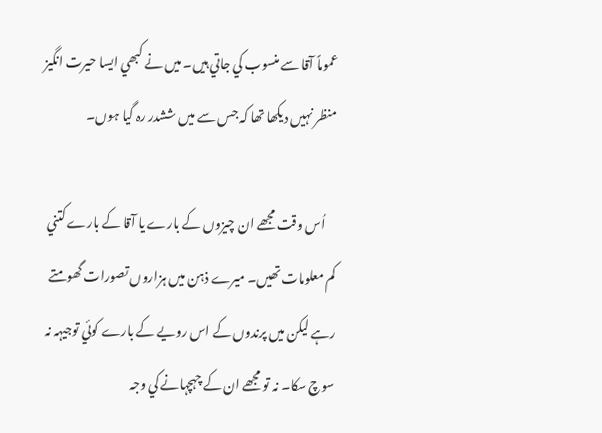عموماً آقا سے منسوب کي جاتي ہيں۔ ميں نے کبھي ايسا حيرت انگيز منظر نہيں ديکھا تھا کہ جس سے ميں ششدر رہ گيا ہوں۔

    اُس وقت مجھے ان چيزوں کے بارے يا آقا کے بارے کتني کم معلومات تھيں۔ ميرے ذہن ميں ہزاروں تصورات گھومتے رہے ليکن ميں پرندوں کے اس رويے کے بارے کوئي توجيہہ نہ سوچ سکا۔ نہ تو مجھے ان کے چہچہانے کي وجہ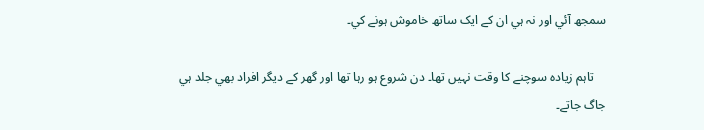سمجھ آئي اور نہ ہي ان کے ايک ساتھ خاموش ہونے کي۔

    تاہم زيادہ سوچنے کا وقت نہيں تھا۔ دن شروع ہو رہا تھا اور گھر کے ديگر افراد بھي جلد ہي جاگ جاتے۔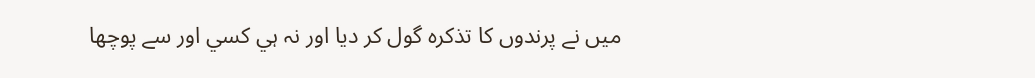ميں نے پرندوں کا تذکرہ گول کر ديا اور نہ ہي کسي اور سے پوچھا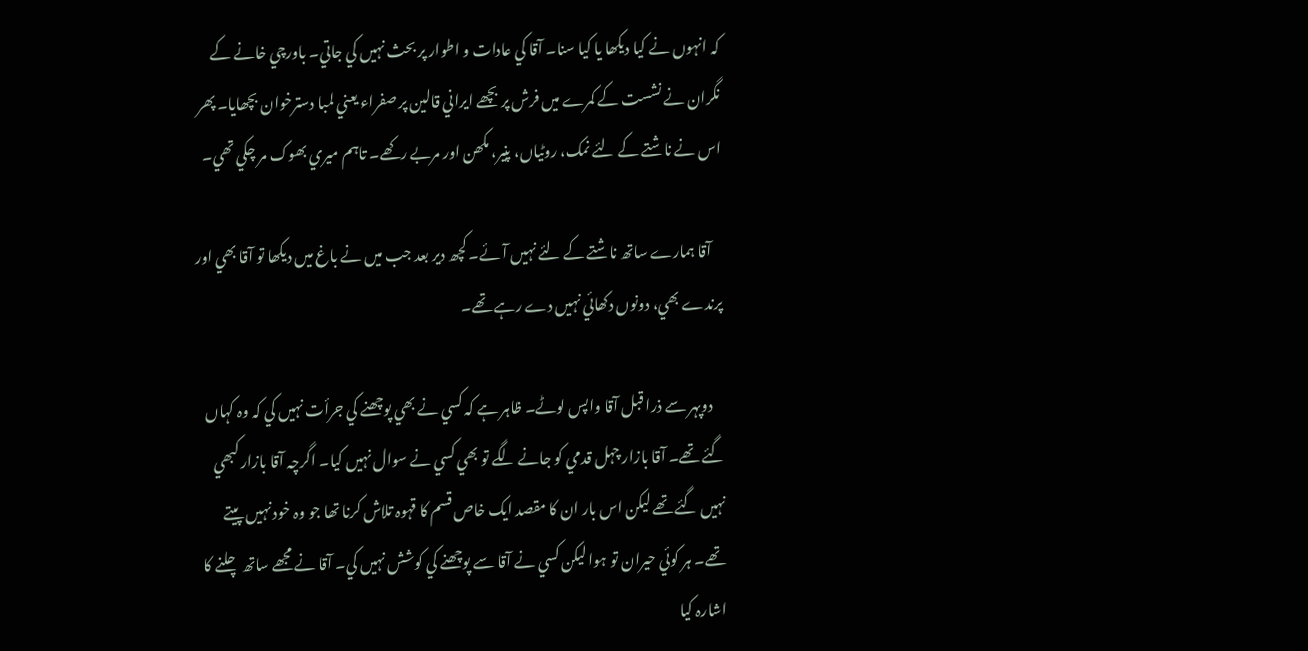کہ انہوں نے کيا ديکھا يا کيا سنا۔ آقا کي عادات و اطوار پر بحث نہيں کي جاتي۔ باورچي خانے کے نگران نے نشست کے کمرے ميں فرش پر بچھے ايراني قالين پر صفراء يعني لمبا دسترخوان بچھايا۔ پھر اس نے ناشتے کے لئے نمک، روٹياں، پنير، مکھن اور مربے رکھے۔ تاہم ميري بھوک مر چکي تھي۔

    آقا ہمارے ساتھ ناشتے کے لئے نہيں آئے۔ کچھ دير بعد جب ميں نے باغ ميں ديکھا تو آقا بھي اور پرندے بھي، دونوں دکھائي نہيں دے رہے تھے۔

    دوپہر سے ذرا قبل آقا واپس لوٹے۔ ظاہر ہے کہ کسي نے بھي پوچھنے کي جرأت نہيں کي کہ وہ کہاں گئے تھے۔ آقا بازار چہل قدمي کو جانے لگے تو بھي کسي نے سوال نہيں کيا۔ اگرچہ آقا بازار کبھي نہيں گئے تھے ليکن اس بار ان کا مقصد ايک خاص قسم کا قہوہ تلاش کرنا تھا جو وہ خود نہيں پيتے تھے۔ ہر کوئي حيران تو ہوا ليکن کسي نے آقا سے پوچھنے کي کوشش نہيں کي۔ آقا نے مجھے ساتھ چلنے کا اشارہ کيا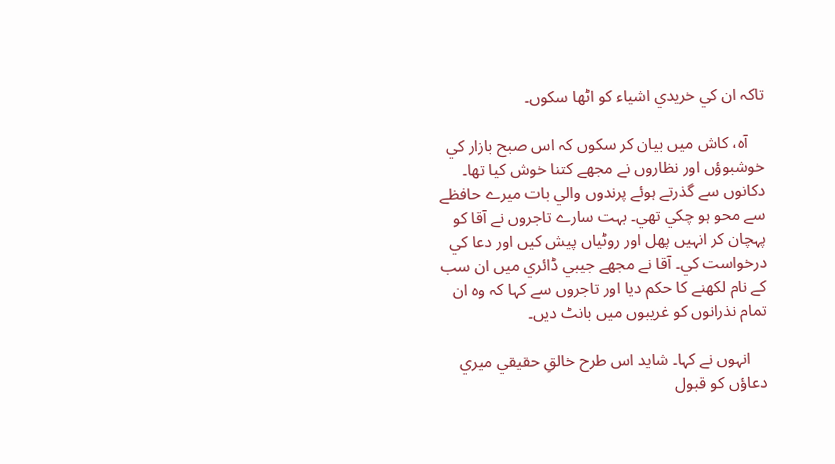تاکہ ان کي خريدي اشياء کو اٹھا سکوں۔

    آہ، کاش ميں بيان کر سکوں کہ اس صبح بازار کي خوشبوؤں اور نظاروں نے مجھے کتنا خوش کيا تھا۔ دکانوں سے گذرتے ہوئے پرندوں والي بات ميرے حافظے سے محو ہو چکي تھي۔ بہت سارے تاجروں نے آقا کو پہچان کر انہيں پھل اور روٹياں پيش کيں اور دعا کي درخواست کي۔ آقا نے مجھے جيبي ڈائري ميں ان سب کے نام لکھنے کا حکم ديا اور تاجروں سے کہا کہ وہ ان تمام نذرانوں کو غريبوں ميں بانٹ ديں۔

    انہوں نے کہا۔ شايد اس طرح خالقِ حقيقي ميري دعاؤں کو قبول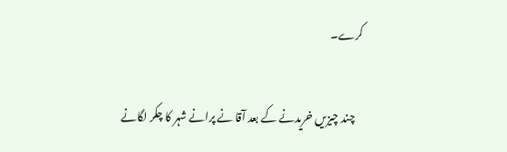کرے۔

    چند چيزيں خريدنے کے بعد آقا نے پرانے شہر کا چکر لگانے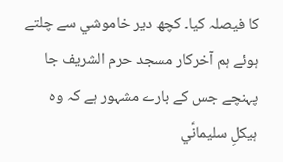کا فيصلہ کيا۔ کچھ دير خاموشي سے چلتے ہوئے ہم آخرکار مسجد حرم الشريف جا پہنچے جس کے بارے مشہور ہے کہ وہ ہيکلِ سليمانؑي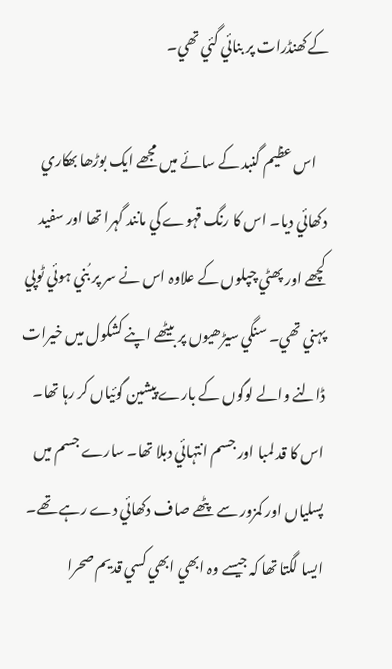کے کھنڈرات پر بنائي گئي تھي۔

    اس عظيم گنبد کے سائے ميں مجھے ايک بوڑھا بھکاري دکھائي ديا۔ اس کا رنگ قہوے کي مانند گہرا تھا اور سفيد کچھے اور پھٹي چپلوں کے علاوہ اس نے سر پر بُني ہوئي ٹوپي پہني تھي۔ سنگي سيڑھيوں پر بيٹھے اپنے کشکول ميں خيرات ڈالنے والے لوگوں کے بارے پيشين گوئياں کر رہا تھا۔ اس کا قد لمبا اور جسم انتہائي دبلا تھا۔ سارے جسم ميں پسلياں اور کمزور سے پٹھے صاف دکھائي دے رہے تھے۔ ايسا لگتا تھا کہ جيسے وہ ابھي ابھي کسي قديم صحرا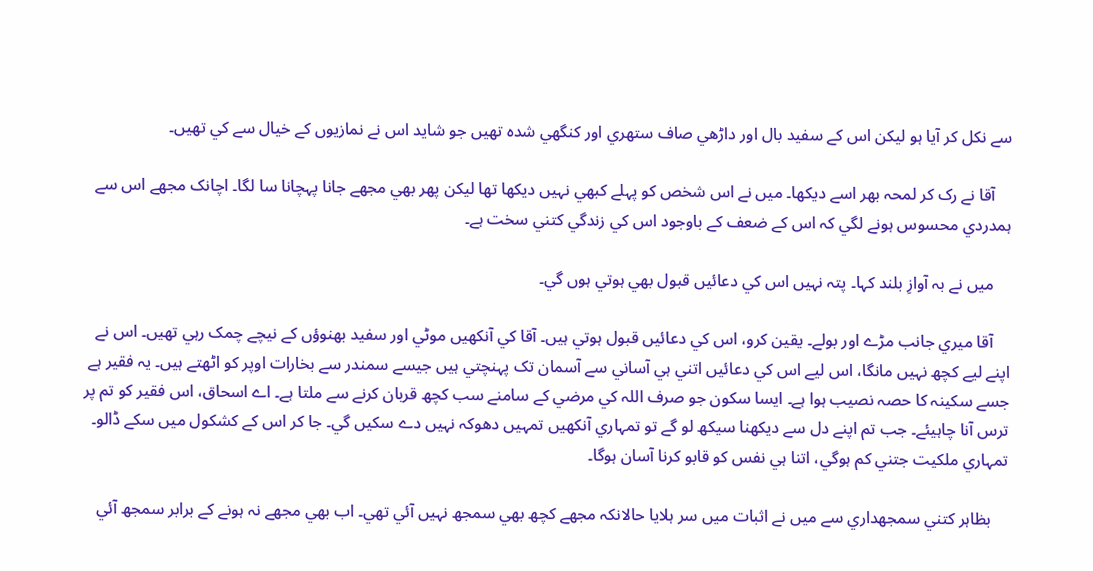سے نکل کر آيا ہو ليکن اس کے سفيد بال اور داڑھي صاف ستھري اور کنگھي شدہ تھيں جو شايد اس نے نمازيوں کے خيال سے کي تھيں۔

    آقا نے رک کر لمحہ بھر اسے ديکھا۔ ميں نے اس شخص کو پہلے کبھي نہيں ديکھا تھا ليکن پھر بھي مجھے جانا پہچانا سا لگا۔ اچانک مجھے اس سے ہمدردي محسوس ہونے لگي کہ اس کے ضعف کے باوجود اس کي زندگي کتني سخت ہے۔

    ميں نے بہ آوازِ بلند کہا۔ پتہ نہيں اس کي دعائيں قبول بھي ہوتي ہوں گي۔

    آقا ميري جانب مڑے اور بولے۔ يقين کرو، اس کي دعائيں قبول ہوتي ہيں۔ آقا کي آنکھيں موٹي اور سفيد بھنوؤں کے نيچے چمک رہي تھيں۔ اس نے اپنے ليے کچھ نہيں مانگا، اس ليے اس کي دعائيں اتني ہي آساني سے آسمان تک پہنچتي ہيں جيسے سمندر سے بخارات اوپر کو اٹھتے ہيں۔ يہ فقير ہے جسے سکينہ کا حصہ نصيب ہوا ہے۔ ايسا سکون جو صرف اللہ کي مرضي کے سامنے سب کچھ قربان کرنے سے ملتا ہے۔ اے اسحاق، اس فقير کو تم پر ترس آنا چاہيئے۔ جب تم اپنے دل سے ديکھنا سيکھ لو گے تو تمہاري آنکھيں تمہيں دھوکہ نہيں دے سکيں گي۔ جا کر اس کے کشکول ميں سکے ڈالو۔ تمہاري ملکيت جتني کم ہوگي، اتنا ہي نفس کو قابو کرنا آسان ہوگا۔

    بظاہر کتني سمجھداري سے ميں نے اثبات ميں سر ہلايا حالانکہ مجھے کچھ بھي سمجھ نہيں آئي تھي۔ اب بھي مجھے نہ ہونے کے برابر سمجھ آئي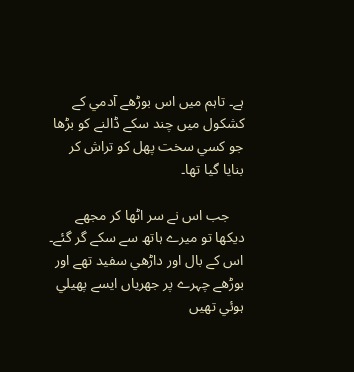ہے۔ تاہم ميں اس بوڑھے آدمي کے کشکول ميں چند سکے ڈالنے کو بڑھا جو کسي سخت پھل کو تراش کر بنايا گيا تھا۔

    جب اس نے سر اٹھا کر مجھے ديکھا تو ميرے ہاتھ سے سکے گر گئے۔ اس کے بال اور داڑھي سفيد تھے اور بوڑھے چہرے پر جھرياں ايسے پھيلي ہوئي تھيں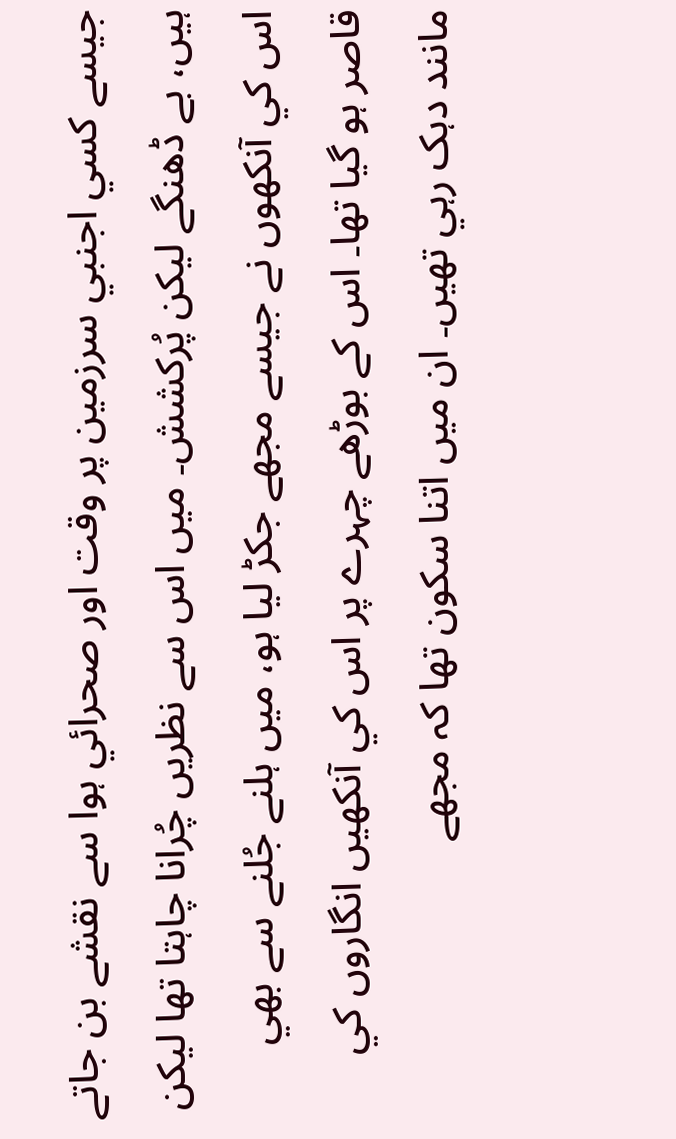جيسے کسي اجنبي سرزمين پر وقت اور صحرائي ہوا سے نقشے بن جاتے ہيں، بے ڈھنگے ليکن پُرکشش۔ ميں اس سے نظريں چُرانا چاہتا تھا ليکن اس کي آنکھوں نے جيسے مجھے جکڑ ليا ہو، ميں ہلنے جُلنے سے بھي قاصر ہو گيا تھا۔ اس کے بوڑھے چہرے پر اس کي آنکھيں انگاروں کي مانند دہک رہي تھيں۔ ان ميں اتنا سکون تھا کہ مجھے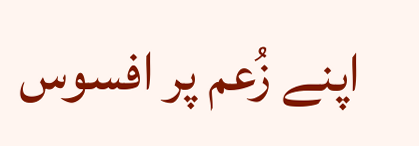اپنے زُعم پر افسوس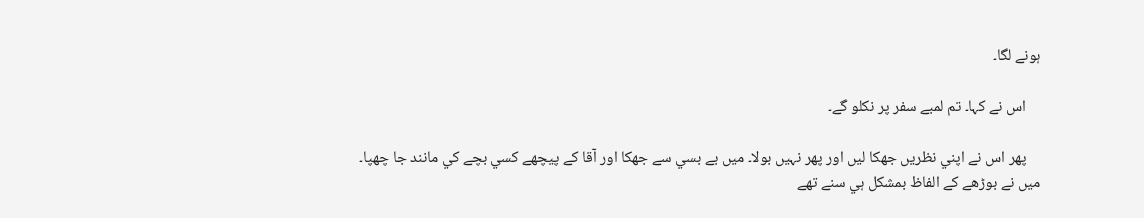ہونے لگا۔

    اس نے کہا۔ تم لمبے سفر پر نکلو گے۔

    پھر اس نے اپني نظريں جھکا ليں اور پھر نہيں بولا۔ ميں بے بسي سے جھکا اور آقا کے پيچھے کسي بچے کي مانند جا چھپا۔ ميں نے بوڑھے کے الفاظ بمشکل ہي سنے تھے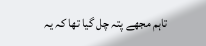تاہم مجھے پتہ چل گيا تھا کہ يہ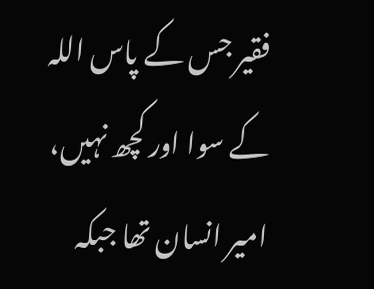فقير جس کے پاس اللہ کے سوا اور کچھ نہيں، امير انسان تھا جبکہ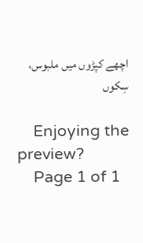اچھے کپڑوں ميں ملبوس، سِکوں

    Enjoying the preview?
    Page 1 of 1